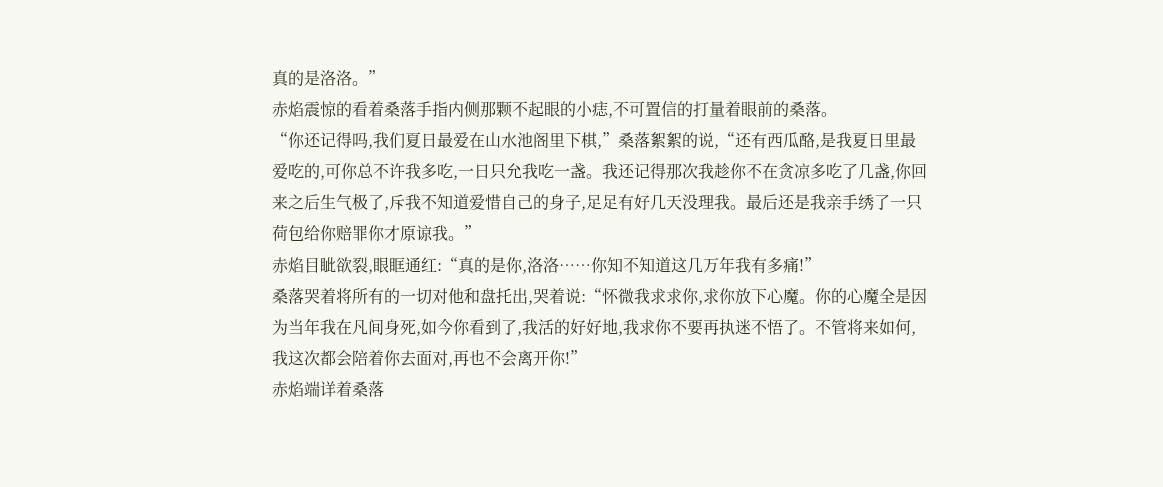真的是洛洛。”
赤焰震惊的看着桑落手指内侧那颗不起眼的小痣,不可置信的打量着眼前的桑落。
“你还记得吗,我们夏日最爱在山水池阁里下棋,”桑落絮絮的说,“还有西瓜酪,是我夏日里最爱吃的,可你总不许我多吃,一日只允我吃一盏。我还记得那次我趁你不在贪凉多吃了几盏,你回来之后生气极了,斥我不知道爱惜自己的身子,足足有好几天没理我。最后还是我亲手绣了一只荷包给你赔罪你才原谅我。”
赤焰目眦欲裂,眼眶通红:“真的是你,洛洛……你知不知道这几万年我有多痛!”
桑落哭着将所有的一切对他和盘托出,哭着说:“怀微我求求你,求你放下心魔。你的心魔全是因为当年我在凡间身死,如今你看到了,我活的好好地,我求你不要再执迷不悟了。不管将来如何,我这次都会陪着你去面对,再也不会离开你!”
赤焰端详着桑落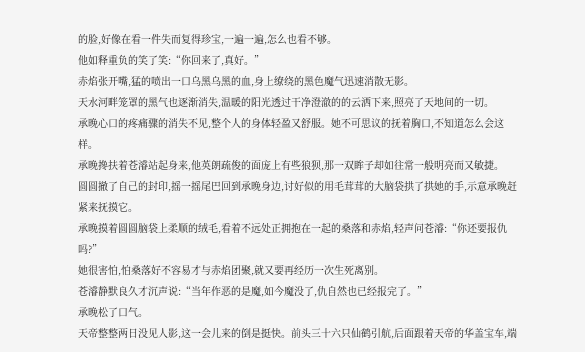的脸,好像在看一件失而复得珍宝,一遍一遍,怎么也看不够。
他如释重负的笑了笑:“你回来了,真好。”
赤焰张开嘴,猛的喷出一口乌黑乌黑的血,身上缭绕的黑色魔气迅速消散无影。
天水河畔笼罩的黑气也逐渐消失,温暖的阳光透过干净澄澈的的云洒下来,照亮了天地间的一切。
承晚心口的疼痛骤的消失不见,整个人的身体轻盈又舒服。她不可思议的抚着胸口,不知道怎么会这样。
承晚搀扶着苍濬站起身来,他英朗疏俊的面庞上有些狼狈,那一双眸子却如往常一般明亮而又敏捷。
圆圆撤了自己的封印,摇一摇尾巴回到承晚身边,讨好似的用毛茸茸的大脑袋拱了拱她的手,示意承晚赶紧来抚摸它。
承晚摸着圆圆脑袋上柔顺的绒毛,看着不远处正拥抱在一起的桑落和赤焰,轻声问苍濬:“你还要报仇吗?”
她很害怕,怕桑落好不容易才与赤焰团聚,就又要再经历一次生死离别。
苍濬静默良久才沉声说:“当年作恶的是魔,如今魔没了,仇自然也已经报完了。”
承晚松了口气。
天帝整整两日没见人影,这一会儿来的倒是挺快。前头三十六只仙鹤引航,后面跟着天帝的华盖宝车,端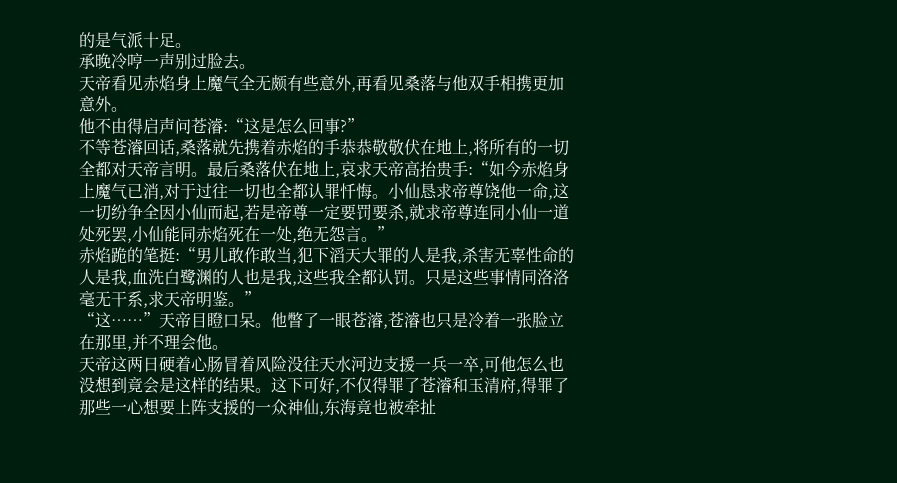的是气派十足。
承晚冷哼一声别过脸去。
天帝看见赤焰身上魔气全无颇有些意外,再看见桑落与他双手相携更加意外。
他不由得启声问苍濬:“这是怎么回事?”
不等苍濬回话,桑落就先携着赤焰的手恭恭敬敬伏在地上,将所有的一切全都对天帝言明。最后桑落伏在地上,哀求天帝高抬贵手:“如今赤焰身上魔气已消,对于过往一切也全都认罪忏悔。小仙恳求帝尊饶他一命,这一切纷争全因小仙而起,若是帝尊一定要罚要杀,就求帝尊连同小仙一道处死罢,小仙能同赤焰死在一处,绝无怨言。”
赤焰跪的笔挺:“男儿敢作敢当,犯下滔天大罪的人是我,杀害无辜性命的人是我,血洗白鹭渊的人也是我,这些我全都认罚。只是这些事情同洛洛毫无干系,求天帝明鉴。”
“这……”天帝目瞪口呆。他瞥了一眼苍濬,苍濬也只是冷着一张脸立在那里,并不理会他。
天帝这两日硬着心肠冒着风险没往天水河边支援一兵一卒,可他怎么也没想到竟会是这样的结果。这下可好,不仅得罪了苍濬和玉清府,得罪了那些一心想要上阵支援的一众神仙,东海竟也被牵扯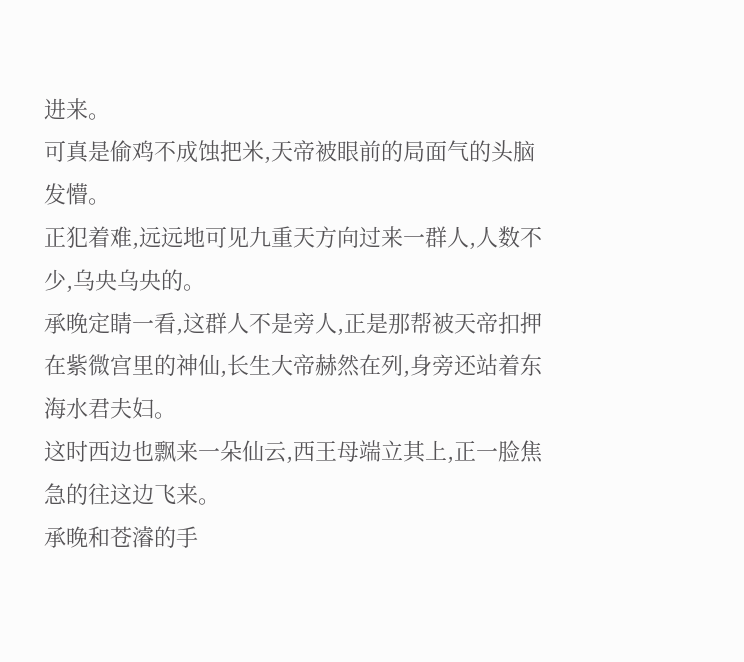进来。
可真是偷鸡不成蚀把米,天帝被眼前的局面气的头脑发懵。
正犯着难,远远地可见九重天方向过来一群人,人数不少,乌央乌央的。
承晚定睛一看,这群人不是旁人,正是那帮被天帝扣押在紫微宫里的神仙,长生大帝赫然在列,身旁还站着东海水君夫妇。
这时西边也飘来一朵仙云,西王母端立其上,正一脸焦急的往这边飞来。
承晚和苍濬的手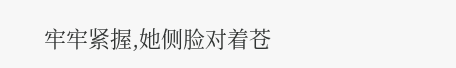牢牢紧握,她侧脸对着苍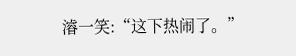濬一笑:“这下热闹了。”